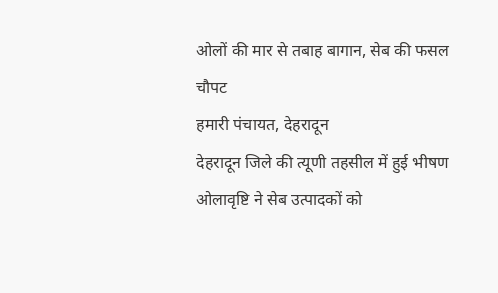ओलों की मार से तबाह बागान, सेब की फसल चौपट
हमारी पंचायत, देहरादून
देहरादून जिले की त्यूणी तहसील में हुई भीषण ओलावृष्टि ने सेब उत्पादकों को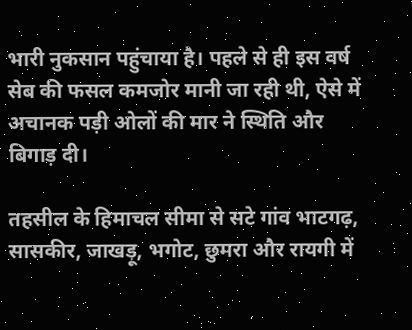भारी नुकसान पहुंचाया है। पहले से ही इस वर्ष सेब की फसल कमजोर मानी जा रही थी, ऐसे में अचानक पड़ी ओलों की मार ने स्थिति और बिगाड़ दी।

तहसील के हिमाचल सीमा से सटे गांव भाटगढ़, सासकीर, जाखड़ू, भगोट, छुमरा और रायगी में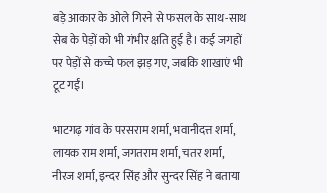बड़े आकार के ओले गिरने से फसल के साथ-साथ सेब के पेड़ों को भी गंभीर क्षति हुई है। कई जगहों पर पेड़ों से कच्चे फल झड़ गए, जबकि शाखाएं भी टूट गईं।

भाटगढ़ गांव के परसराम शर्मा, भवानीदत्त शर्मा, लायक राम शर्मा, जगतराम शर्मा, चतर शर्मा, नीरज शर्मा, इन्दर सिंह और सुन्दर सिंह ने बताया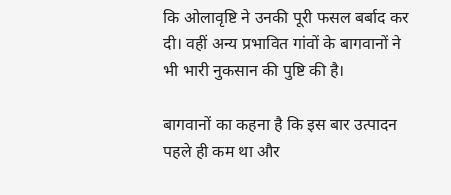कि ओलावृष्टि ने उनकी पूरी फसल बर्बाद कर दी। वहीं अन्य प्रभावित गांवों के बागवानों ने भी भारी नुकसान की पुष्टि की है।

बागवानों का कहना है कि इस बार उत्पादन पहले ही कम था और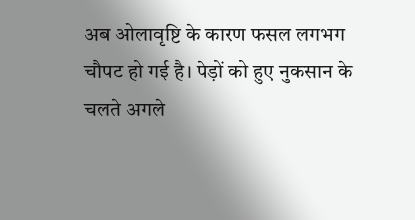अब ओलावृष्टि के कारण फसल लगभग चौपट हो गई है। पेड़ों को हुए नुकसान के चलते अगले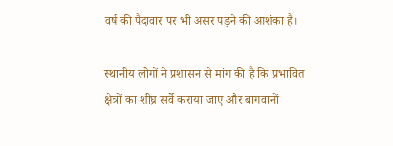वर्ष की पैदावार पर भी असर पड़ने की आशंका है।

स्थानीय लोगों ने प्रशासन से मांग की है कि प्रभावित क्षेत्रों का शीघ्र सर्वे कराया जाए और बागवानों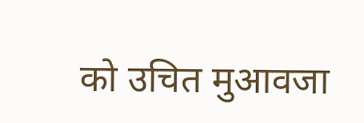को उचित मुआवजा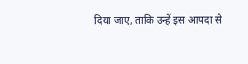दिया जाए, ताकि उन्हें इस आपदा से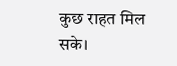कुछ राहत मिल सके।